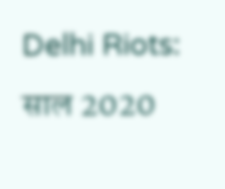Delhi Riots: साल 2020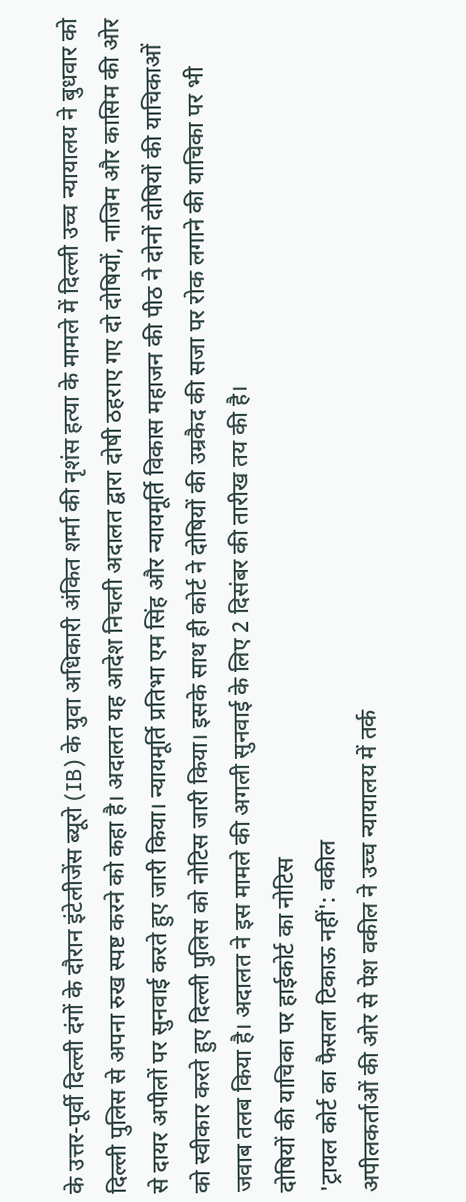के उत्तर-पूर्वी दिल्ली दंगों के दौरान इंटेलीजेंस ब्यूरो (IB) के युवा अधिकारी अंकित शर्मा की नृशंस हत्या के मामले में दिल्ली उच्च न्यायालय ने बुधवार को दिल्ली पुलिस से अपना रुख स्पष्ट करने को कहा है। अदालत यह आदेश निचली अदालत द्वारा दोषी ठहराए गए दो दोषियों, नाजिम और कासिम की ओर से दायर अपीलों पर सुनवाई करते हुए जारी किया। न्यायमूर्ति प्रतिभा एम सिंह और न्यायमूर्ति विकास महाजन की पीठ ने दोनों दोषियों की याचिकाओं को स्वीकार करते हुए दिल्ली पुलिस को नोटिस जारी किया। इसके साथ ही कोर्ट ने दोषियों की उम्रकैद की सजा पर रोक लगाने की याचिका पर भी जवाब तलब किया है। अदालत ने इस मामले की अगली सुनवाई के लिए 2 दिसंबर की तारीख तय की है।
दोषियों की याचिका पर हाईकोर्ट का नोटिस
'ट्रायल कोर्ट का फैसला टिकाऊ नहीं': वकील
अपीलकर्ताओं की ओर से पेश वकील ने उच्च न्यायालय में तर्क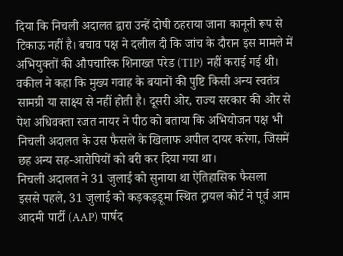दिया कि निचली अदालत द्वारा उन्हें दोषी ठहराया जाना कानूनी रूप से टिकाऊ नहीं है। बचाव पक्ष ने दलील दी कि जांच के दौरान इस मामले में अभियुक्तों की औपचारिक शिनाख्त परेड (TIP) नहीं कराई गई थी। वकील ने कहा कि मुख्य गवाह के बयानों की पुष्टि किसी अन्य स्वतंत्र सामग्री या साक्ष्य से नहीं होती है। दूसरी ओर, राज्य सरकार की ओर से पेश अधिवक्ता रजत नायर ने पीठ को बताया कि अभियोजन पक्ष भी निचली अदालत के उस फैसले के खिलाफ अपील दायर करेगा, जिसमें छह अन्य सह-आरोपियों को बरी कर दिया गया था।
निचली अदालत ने 31 जुलाई को सुनाया था ऐतिहासिक फैसला
इससे पहले, 31 जुलाई को कड़कड़डूमा स्थित ट्रायल कोर्ट ने पूर्व आम आदमी पार्टी (AAP) पार्षद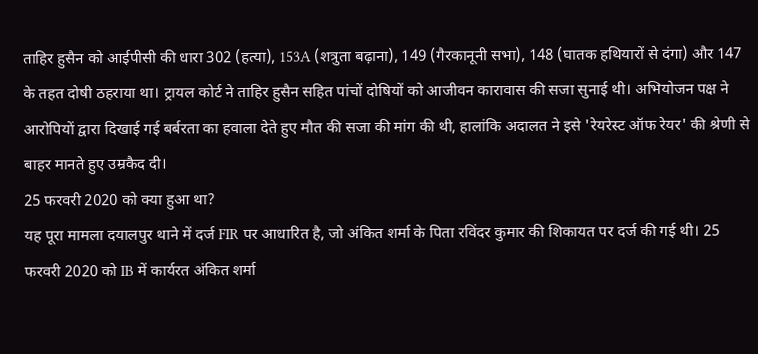ताहिर हुसैन को आईपीसी की धारा 302 (हत्या), 153A (शत्रुता बढ़ाना), 149 (गैरकानूनी सभा), 148 (घातक हथियारों से दंगा) और 147 के तहत दोषी ठहराया था। ट्रायल कोर्ट ने ताहिर हुसैन सहित पांचों दोषियों को आजीवन कारावास की सजा सुनाई थी। अभियोजन पक्ष ने आरोपियों द्वारा दिखाई गई बर्बरता का हवाला देते हुए मौत की सजा की मांग की थी, हालांकि अदालत ने इसे 'रेयरेस्ट ऑफ रेयर' की श्रेणी से बाहर मानते हुए उम्रकैद दी।
25 फरवरी 2020 को क्या हुआ था?
यह पूरा मामला दयालपुर थाने में दर्ज FIR पर आधारित है, जो अंकित शर्मा के पिता रविंदर कुमार की शिकायत पर दर्ज की गई थी। 25 फरवरी 2020 को IB में कार्यरत अंकित शर्मा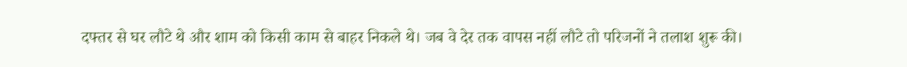दफ्तर से घर लौटे थे और शाम को किसी काम से बाहर निकले थे। जब वे देर तक वापस नहीं लौटे तो परिजनों ने तलाश शुरू की।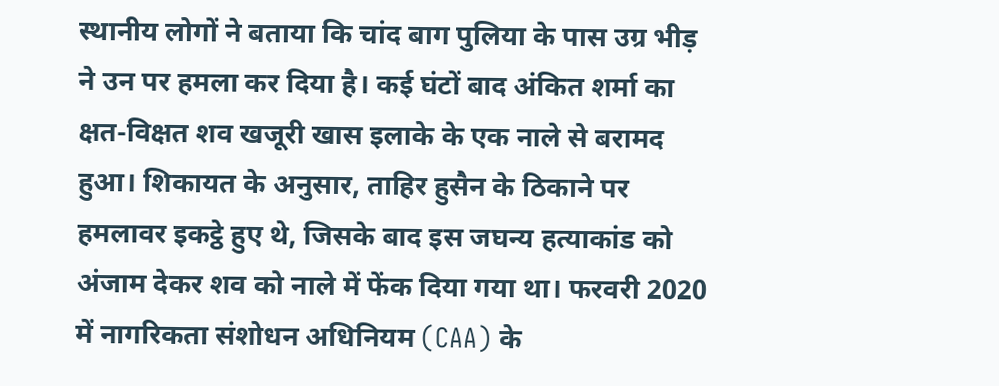स्थानीय लोगों ने बताया कि चांद बाग पुलिया के पास उग्र भीड़ ने उन पर हमला कर दिया है। कई घंटों बाद अंकित शर्मा का क्षत-विक्षत शव खजूरी खास इलाके के एक नाले से बरामद हुआ। शिकायत के अनुसार, ताहिर हुसैन के ठिकाने पर हमलावर इकट्ठे हुए थे, जिसके बाद इस जघन्य हत्याकांड को अंजाम देकर शव को नाले में फेंक दिया गया था। फरवरी 2020 में नागरिकता संशोधन अधिनियम (CAA) के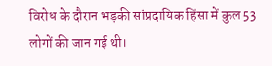विरोध के दौरान भड़की सांप्रदायिक हिंसा में कुल 53 लोगों की जान गई थी।